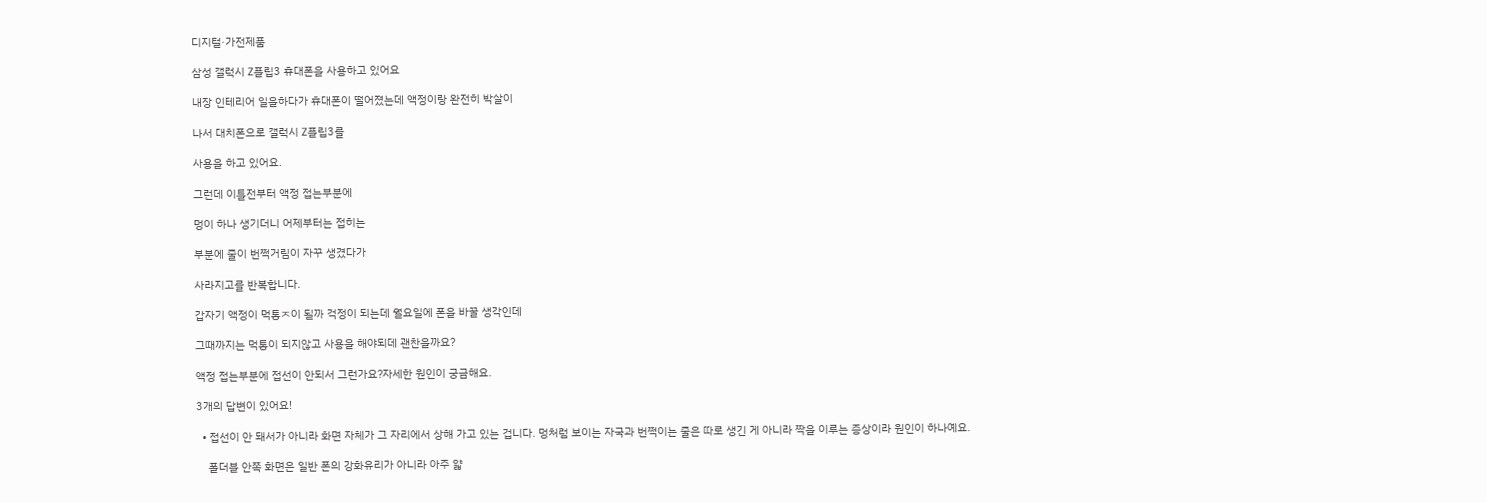디지털·가전제품

삼성 갤럭시 Z플립3 휴대폰을 사용하고 있어요

내장 인테리어 일을하다가 휴대폰이 떨어졌는데 액정이랑 완전히 박살이

나서 대치폰으로 갤럭시 Z플립3를

사용을 하고 있어요.

그런데 이틀전부터 액정 접는부분에

멍이 하나 생기더니 어제부터는 접히는

부분에 줄이 번쩍거림이 자꾸 생겼다가

사라지고를 반복합니다.

갑자기 액정이 먹통ㅈ이 될까 걱정이 되는데 월요일에 폰을 바꿀 생각인데

그때까지는 먹통이 되지않고 사용을 해야되데 괜찬을까요?

액정 접는부분에 접선이 안되서 그런가요?자세한 원인이 궁금해요.

3개의 답변이 있어요!

  • 접선이 안 돼서가 아니라 화면 자체가 그 자리에서 상해 가고 있는 겁니다. 멍처럼 보이는 자국과 번쩍이는 줄은 따로 생긴 게 아니라 짝을 이루는 증상이라 원인이 하나예요.

    폴더블 안쪽 화면은 일반 폰의 강화유리가 아니라 아주 얇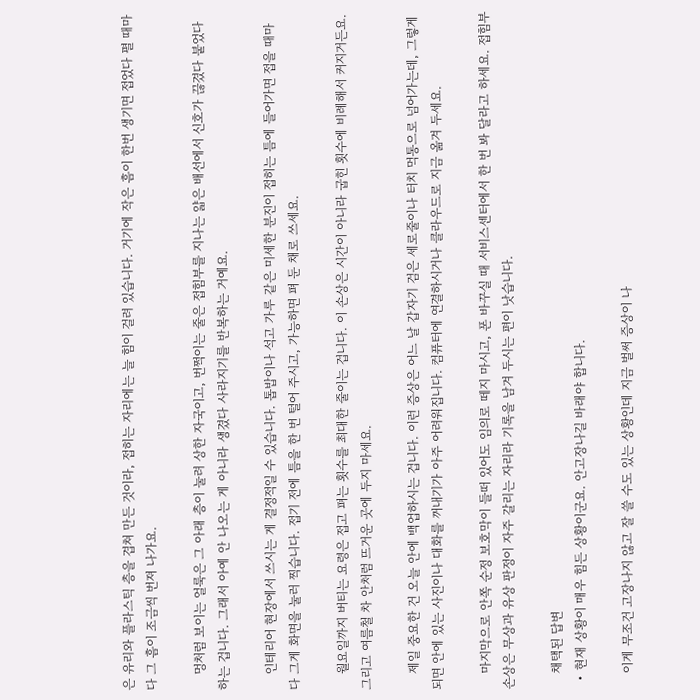은 유리와 플라스틱 층을 겹쳐 만든 것이라, 접히는 자리에는 늘 힘이 걸려 있습니다. 거기에 작은 흠이 한번 생기면 접었다 펼 때마다 그 흠이 조금씩 번져 나가요.

    멍처럼 보이는 얼룩은 그 아래 층이 눌려 상한 자국이고, 번쩍이는 줄은 접힘부를 지나는 얇은 배선에서 신호가 끊겼다 붙었다 하는 겁니다. 그래서 아예 안 나오는 게 아니라 생겼다 사라지기를 반복하는 거예요.

    인테리어 현장에서 쓰시는 게 결정적일 수 있습니다. 톱밥이나 석고 가루 같은 미세한 분진이 접히는 틈에 들어가면 접을 때마다 그게 화면을 눌러 찍습니다. 접기 전에 틈을 한 번 털어 주시고, 가능하면 펴 둔 채로 쓰세요.

    월요일까지 버티는 요령은 접고 펴는 횟수를 최대한 줄이는 겁니다. 이 손상은 시간이 아니라 굽힌 횟수에 비례해서 커지거든요. 그리고 여름철 차 안처럼 뜨거운 곳에 두지 마세요.

    제일 중요한 건 오늘 안에 백업하시는 겁니다. 이런 증상은 어느 날 갑자기 검은 세로줄이나 터치 먹통으로 넘어가는데, 그렇게 되면 안에 있는 사진이나 대화를 꺼내기가 아주 어려워집니다. 컴퓨터에 연결하시거나 클라우드로 지금 옮겨 두세요.

    마지막으로 안쪽 순정 보호막이 들떠 있어도 임의로 떼지 마시고, 폰 바꾸실 때 서비스센터에서 한 번 봐 달라고 하세요. 접힘부 손상은 무상과 유상 판정이 자주 갈리는 자리라 기록을 남겨 두시는 편이 낫습니다.

    채택된 답변
  • 현재 상황이 매우 힘든 상황이군요. 안고장나길 바래야 합니다.

    이게 무조건 고장나지 않고 잘 쓸 수도 있는 상황인데 지금 벌써 증상이 나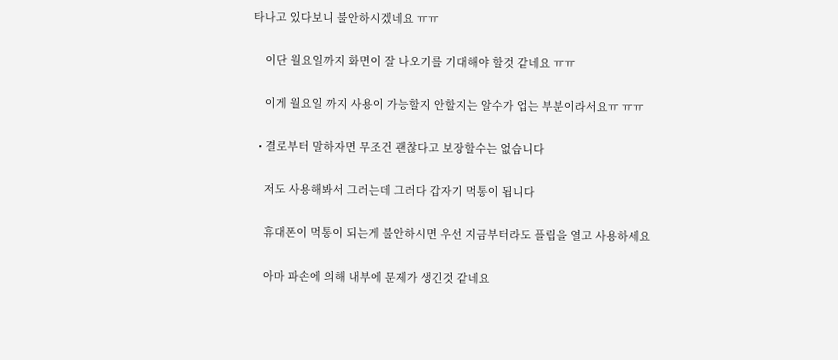타나고 있다보니 불안하시겠네요 ㅠㅠ

    이단 월요일까지 화면이 잘 나오기를 기대해야 할것 같네요 ㅠㅠ

    이게 월요일 까지 사용이 가능할지 안할지는 알수가 업는 부분이라서요ㅠ ㅠㅠ

  • 결로부터 말하자면 무조건 괜찮다고 보장할수는 없습니다

    저도 사용해봐서 그러는데 그러다 갑자기 먹통이 됩니다

    휴대폰이 먹통이 되는게 불안하시면 우선 지금부터라도 플립을 열고 사용하세요

    아마 파손에 의해 내부에 문제가 생긴것 같네요